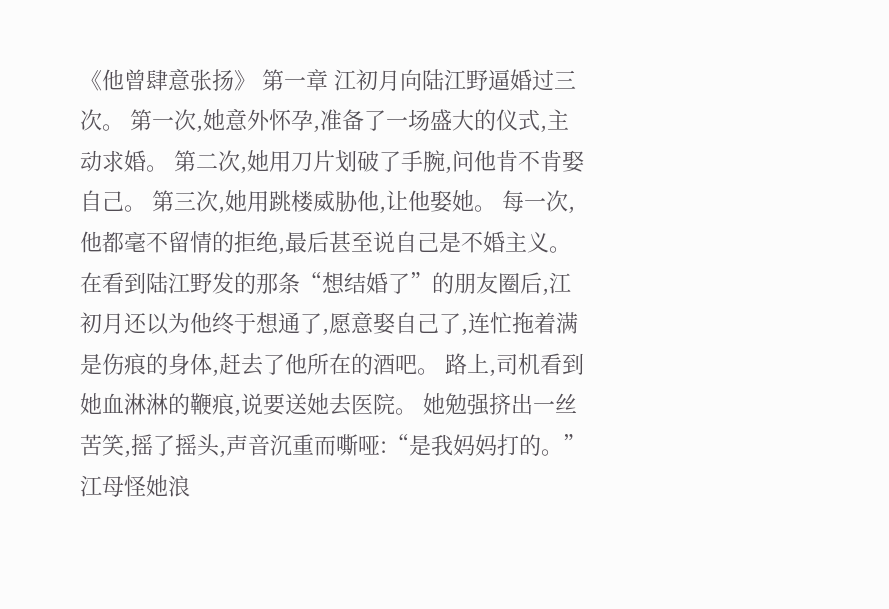《他曾肆意张扬》 第一章 江初月向陆江野逼婚过三次。 第一次,她意外怀孕,准备了一场盛大的仪式,主动求婚。 第二次,她用刀片划破了手腕,问他肯不肯娶自己。 第三次,她用跳楼威胁他,让他娶她。 每一次,他都毫不留情的拒绝,最后甚至说自己是不婚主义。 在看到陆江野发的那条“想结婚了”的朋友圈后,江初月还以为他终于想通了,愿意娶自己了,连忙拖着满是伤痕的身体,赶去了他所在的酒吧。 路上,司机看到她血淋淋的鞭痕,说要送她去医院。 她勉强挤出一丝苦笑,摇了摇头,声音沉重而嘶哑:“是我妈妈打的。” 江母怪她浪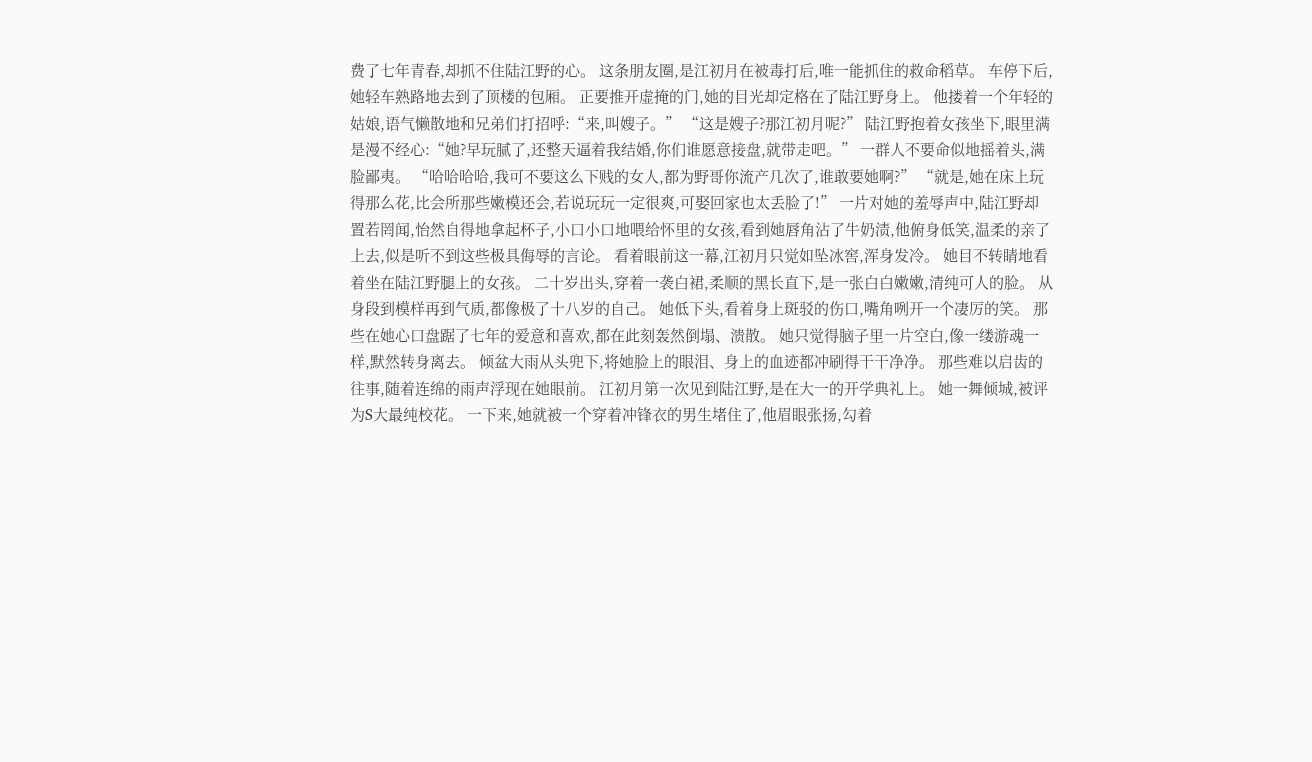费了七年青春,却抓不住陆江野的心。 这条朋友圈,是江初月在被毒打后,唯一能抓住的救命稻草。 车停下后,她轻车熟路地去到了顶楼的包厢。 正要推开虚掩的门,她的目光却定格在了陆江野身上。 他搂着一个年轻的姑娘,语气懒散地和兄弟们打招呼:“来,叫嫂子。” “这是嫂子?那江初月呢?” 陆江野抱着女孩坐下,眼里满是漫不经心:“她?早玩腻了,还整天逼着我结婚,你们谁愿意接盘,就带走吧。” 一群人不要命似地摇着头,满脸鄙夷。 “哈哈哈哈,我可不要这么下贱的女人,都为野哥你流产几次了,谁敢要她啊?” “就是,她在床上玩得那么花,比会所那些嫩模还会,若说玩玩一定很爽,可娶回家也太丢脸了!” 一片对她的羞辱声中,陆江野却置若罔闻,怡然自得地拿起杯子,小口小口地喂给怀里的女孩,看到她唇角沾了牛奶渍,他俯身低笑,温柔的亲了上去,似是听不到这些极具侮辱的言论。 看着眼前这一幕,江初月只觉如坠冰窖,浑身发冷。 她目不转睛地看着坐在陆江野腿上的女孩。 二十岁出头,穿着一袭白裙,柔顺的黑长直下,是一张白白嫩嫩,清纯可人的脸。 从身段到模样再到气质,都像极了十八岁的自己。 她低下头,看着身上斑驳的伤口,嘴角咧开一个凄厉的笑。 那些在她心口盘踞了七年的爱意和喜欢,都在此刻轰然倒塌、溃散。 她只觉得脑子里一片空白,像一缕游魂一样,默然转身离去。 倾盆大雨从头兜下,将她脸上的眼泪、身上的血迹都冲刷得干干净净。 那些难以启齿的往事,随着连绵的雨声浮现在她眼前。 江初月第一次见到陆江野,是在大一的开学典礼上。 她一舞倾城,被评为S大最纯校花。 一下来,她就被一个穿着冲锋衣的男生堵住了,他眉眼张扬,勾着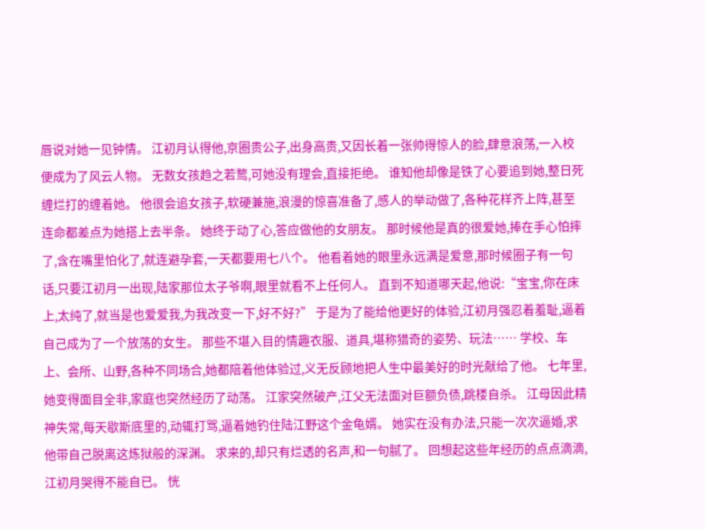唇说对她一见钟情。 江初月认得他,京圈贵公子,出身高贵,又因长着一张帅得惊人的脸,肆意浪荡,一入校便成为了风云人物。 无数女孩趋之若鹜,可她没有理会,直接拒绝。 谁知他却像是铁了心要追到她,整日死缠烂打的缠着她。 他很会追女孩子,软硬兼施,浪漫的惊喜准备了,感人的举动做了,各种花样齐上阵,甚至连命都差点为她搭上去半条。 她终于动了心,答应做他的女朋友。 那时候他是真的很爱她,捧在手心怕摔了,含在嘴里怕化了,就连避孕套,一天都要用七八个。 他看着她的眼里永远满是爱意,那时候圈子有一句话,只要江初月一出现,陆家那位太子爷啊,眼里就看不上任何人。 直到不知道哪天起,他说:“宝宝,你在床上,太纯了,就当是也爱爱我,为我改变一下,好不好?” 于是为了能给他更好的体验,江初月强忍着羞耻,逼着自己成为了一个放荡的女生。 那些不堪入目的情趣衣服、道具,堪称猎奇的姿势、玩法…… 学校、车上、会所、山野,各种不同场合,她都陪着他体验过,义无反顾地把人生中最美好的时光献给了他。 七年里,她变得面目全非,家庭也突然经历了动荡。 江家突然破产,江父无法面对巨额负债,跳楼自杀。 江母因此精神失常,每天歇斯底里的,动辄打骂,逼着她钓住陆江野这个金龟婿。 她实在没有办法,只能一次次逼婚,求他带自己脱离这炼狱般的深渊。 求来的,却只有烂透的名声,和一句腻了。 回想起这些年经历的点点滴滴,江初月哭得不能自已。 恍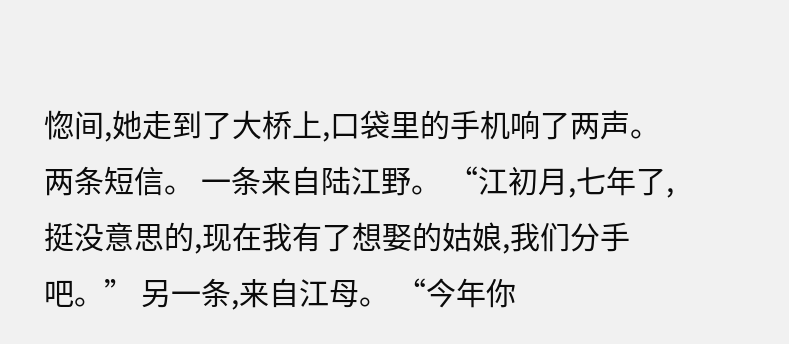惚间,她走到了大桥上,口袋里的手机响了两声。 两条短信。 一条来自陆江野。 “江初月,七年了,挺没意思的,现在我有了想娶的姑娘,我们分手吧。” 另一条,来自江母。 “今年你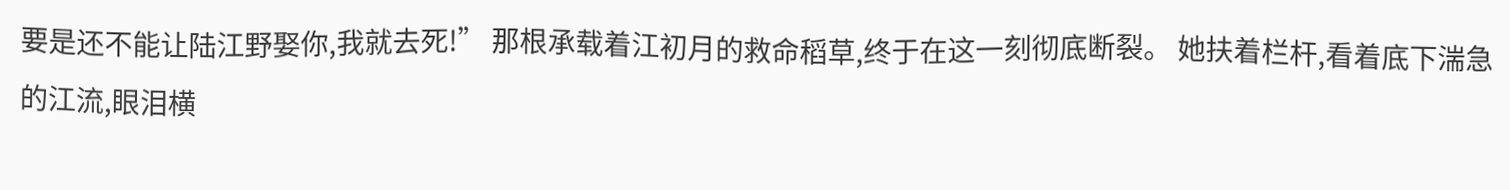要是还不能让陆江野娶你,我就去死!” 那根承载着江初月的救命稻草,终于在这一刻彻底断裂。 她扶着栏杆,看着底下湍急的江流,眼泪横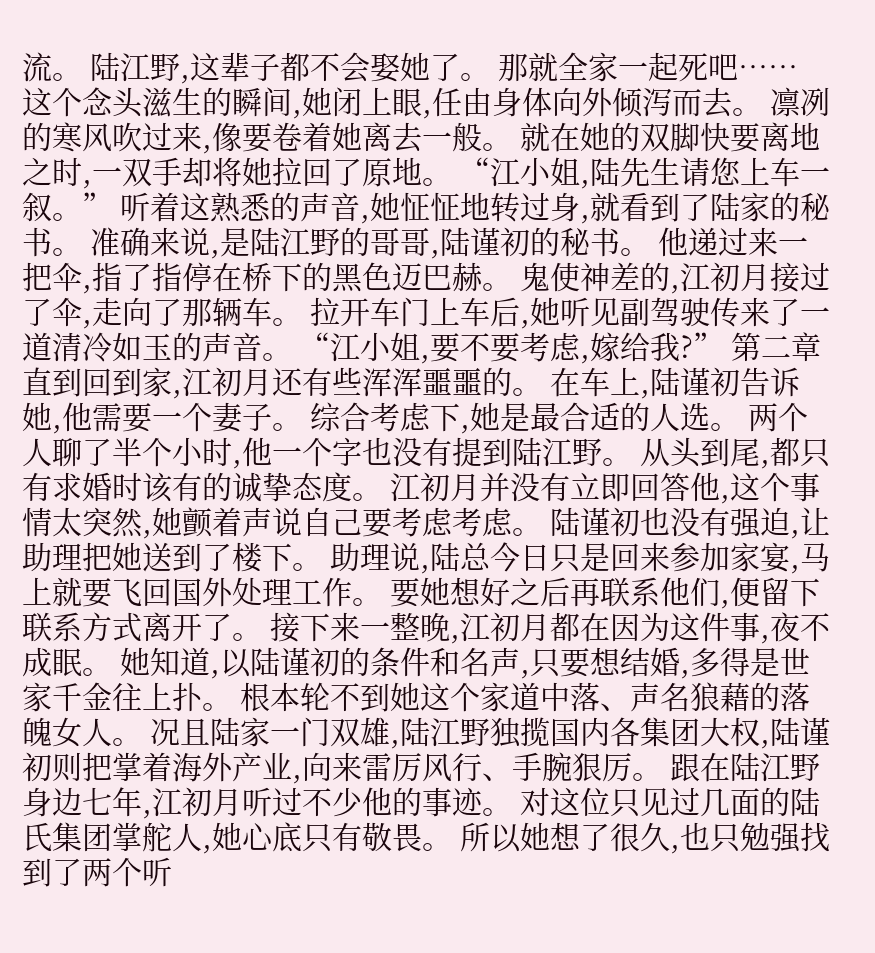流。 陆江野,这辈子都不会娶她了。 那就全家一起死吧…… 这个念头滋生的瞬间,她闭上眼,任由身体向外倾泻而去。 凛冽的寒风吹过来,像要卷着她离去一般。 就在她的双脚快要离地之时,一双手却将她拉回了原地。 “江小姐,陆先生请您上车一叙。” 听着这熟悉的声音,她怔怔地转过身,就看到了陆家的秘书。 准确来说,是陆江野的哥哥,陆谨初的秘书。 他递过来一把伞,指了指停在桥下的黑色迈巴赫。 鬼使神差的,江初月接过了伞,走向了那辆车。 拉开车门上车后,她听见副驾驶传来了一道清冷如玉的声音。 “江小姐,要不要考虑,嫁给我?” 第二章 直到回到家,江初月还有些浑浑噩噩的。 在车上,陆谨初告诉她,他需要一个妻子。 综合考虑下,她是最合适的人选。 两个人聊了半个小时,他一个字也没有提到陆江野。 从头到尾,都只有求婚时该有的诚挚态度。 江初月并没有立即回答他,这个事情太突然,她颤着声说自己要考虑考虑。 陆谨初也没有强迫,让助理把她送到了楼下。 助理说,陆总今日只是回来参加家宴,马上就要飞回国外处理工作。 要她想好之后再联系他们,便留下联系方式离开了。 接下来一整晚,江初月都在因为这件事,夜不成眠。 她知道,以陆谨初的条件和名声,只要想结婚,多得是世家千金往上扑。 根本轮不到她这个家道中落、声名狼藉的落魄女人。 况且陆家一门双雄,陆江野独揽国内各集团大权,陆谨初则把掌着海外产业,向来雷厉风行、手腕狠厉。 跟在陆江野身边七年,江初月听过不少他的事迹。 对这位只见过几面的陆氏集团掌舵人,她心底只有敬畏。 所以她想了很久,也只勉强找到了两个听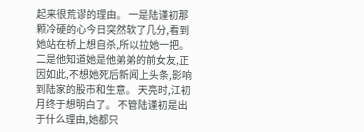起来很荒谬的理由。 一是陆谨初那颗冷硬的心今日突然软了几分,看到她站在桥上想自杀,所以拉她一把。 二是他知道她是他弟弟的前女友,正因如此,不想她死后新闻上头条,影响到陆家的股市和生意。 天亮时,江初月终于想明白了。 不管陆谨初是出于什么理由,她都只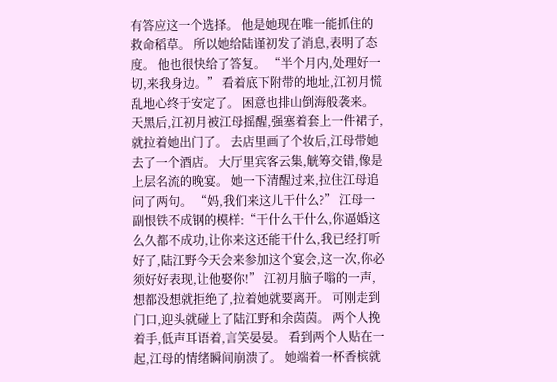有答应这一个选择。 他是她现在唯一能抓住的救命稻草。 所以她给陆谨初发了消息,表明了态度。 他也很快给了答复。 “半个月内,处理好一切,来我身边。” 看着底下附带的地址,江初月慌乱地心终于安定了。 困意也排山倒海般袭来。 天黑后,江初月被江母摇醒,强塞着套上一件裙子,就拉着她出门了。 去店里画了个妆后,江母带她去了一个酒店。 大厅里宾客云集,觥筹交错,像是上层名流的晚宴。 她一下清醒过来,拉住江母追问了两句。 “妈,我们来这儿干什么?” 江母一副恨铁不成钢的模样:“干什么干什么,你逼婚这么久都不成功,让你来这还能干什么,我已经打听好了,陆江野今天会来参加这个宴会,这一次,你必须好好表现,让他娶你!” 江初月脑子嗡的一声,想都没想就拒绝了,拉着她就要离开。 可刚走到门口,迎头就碰上了陆江野和余茵茵。 两个人挽着手,低声耳语着,言笑晏晏。 看到两个人贴在一起,江母的情绪瞬间崩溃了。 她端着一杯香槟就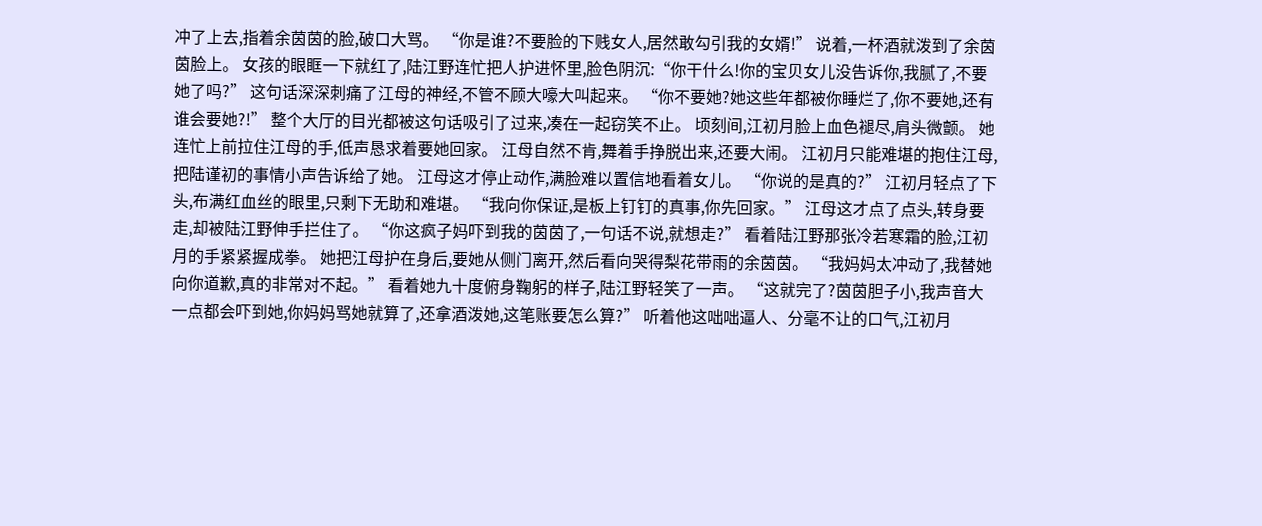冲了上去,指着余茵茵的脸,破口大骂。 “你是谁?不要脸的下贱女人,居然敢勾引我的女婿!” 说着,一杯酒就泼到了余茵茵脸上。 女孩的眼眶一下就红了,陆江野连忙把人护进怀里,脸色阴沉:“你干什么!你的宝贝女儿没告诉你,我腻了,不要她了吗?” 这句话深深刺痛了江母的神经,不管不顾大嚎大叫起来。 “你不要她?她这些年都被你睡烂了,你不要她,还有谁会要她?!” 整个大厅的目光都被这句话吸引了过来,凑在一起窃笑不止。 顷刻间,江初月脸上血色褪尽,肩头微颤。 她连忙上前拉住江母的手,低声恳求着要她回家。 江母自然不肯,舞着手挣脱出来,还要大闹。 江初月只能难堪的抱住江母,把陆谨初的事情小声告诉给了她。 江母这才停止动作,满脸难以置信地看着女儿。 “你说的是真的?” 江初月轻点了下头,布满红血丝的眼里,只剩下无助和难堪。 “我向你保证,是板上钉钉的真事,你先回家。” 江母这才点了点头,转身要走,却被陆江野伸手拦住了。 “你这疯子妈吓到我的茵茵了,一句话不说,就想走?” 看着陆江野那张冷若寒霜的脸,江初月的手紧紧握成拳。 她把江母护在身后,要她从侧门离开,然后看向哭得梨花带雨的余茵茵。 “我妈妈太冲动了,我替她向你道歉,真的非常对不起。” 看着她九十度俯身鞠躬的样子,陆江野轻笑了一声。 “这就完了?茵茵胆子小,我声音大一点都会吓到她,你妈妈骂她就算了,还拿酒泼她,这笔账要怎么算?” 听着他这咄咄逼人、分毫不让的口气,江初月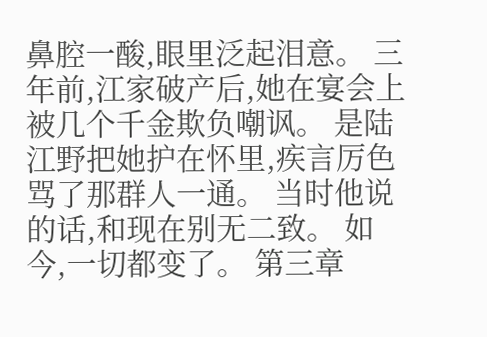鼻腔一酸,眼里泛起泪意。 三年前,江家破产后,她在宴会上被几个千金欺负嘲讽。 是陆江野把她护在怀里,疾言厉色骂了那群人一通。 当时他说的话,和现在别无二致。 如今,一切都变了。 第三章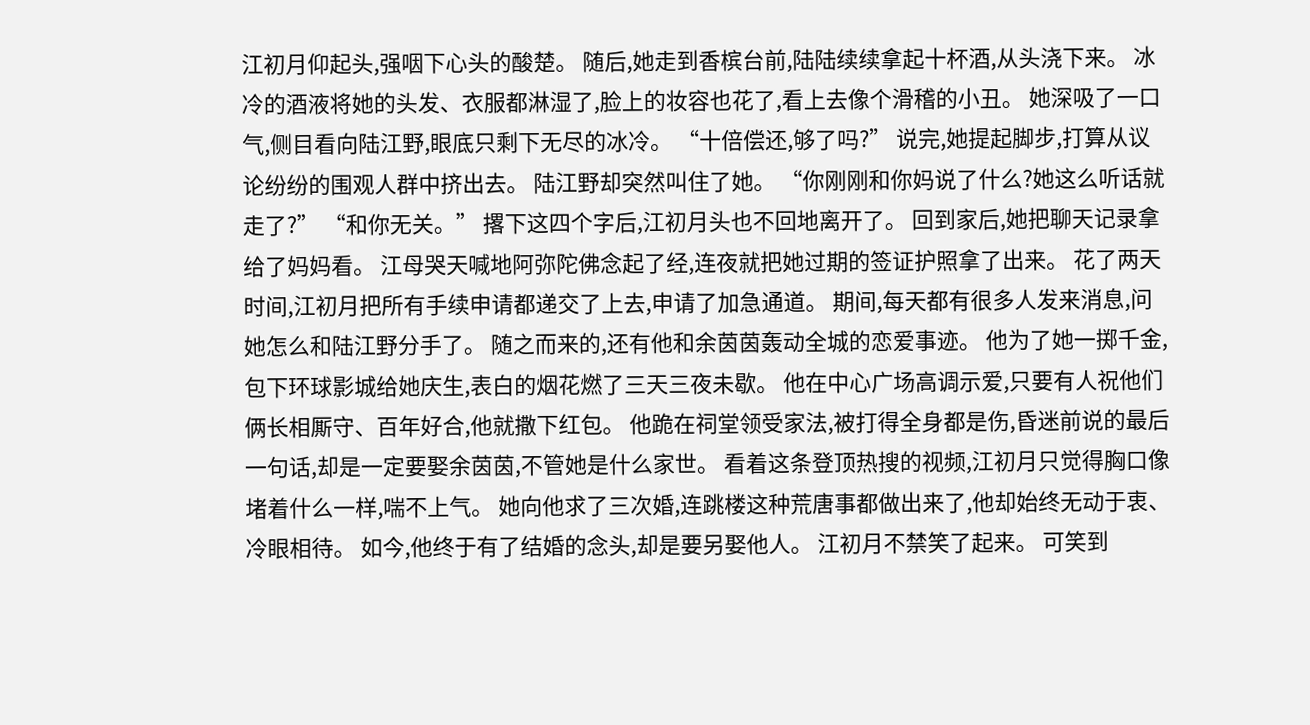江初月仰起头,强咽下心头的酸楚。 随后,她走到香槟台前,陆陆续续拿起十杯酒,从头浇下来。 冰冷的酒液将她的头发、衣服都淋湿了,脸上的妆容也花了,看上去像个滑稽的小丑。 她深吸了一口气,侧目看向陆江野,眼底只剩下无尽的冰冷。 “十倍偿还,够了吗?” 说完,她提起脚步,打算从议论纷纷的围观人群中挤出去。 陆江野却突然叫住了她。 “你刚刚和你妈说了什么?她这么听话就走了?” “和你无关。” 撂下这四个字后,江初月头也不回地离开了。 回到家后,她把聊天记录拿给了妈妈看。 江母哭天喊地阿弥陀佛念起了经,连夜就把她过期的签证护照拿了出来。 花了两天时间,江初月把所有手续申请都递交了上去,申请了加急通道。 期间,每天都有很多人发来消息,问她怎么和陆江野分手了。 随之而来的,还有他和余茵茵轰动全城的恋爱事迹。 他为了她一掷千金,包下环球影城给她庆生,表白的烟花燃了三天三夜未歇。 他在中心广场高调示爱,只要有人祝他们俩长相厮守、百年好合,他就撒下红包。 他跪在祠堂领受家法,被打得全身都是伤,昏迷前说的最后一句话,却是一定要娶余茵茵,不管她是什么家世。 看着这条登顶热搜的视频,江初月只觉得胸口像堵着什么一样,喘不上气。 她向他求了三次婚,连跳楼这种荒唐事都做出来了,他却始终无动于衷、冷眼相待。 如今,他终于有了结婚的念头,却是要另娶他人。 江初月不禁笑了起来。 可笑到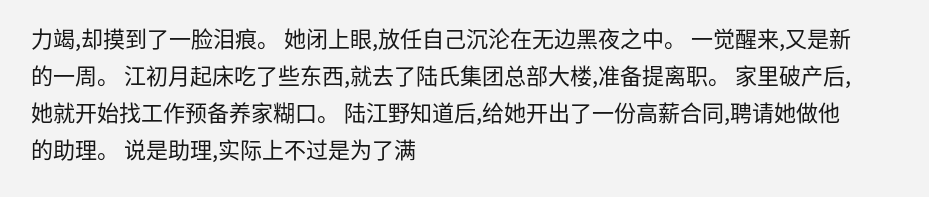力竭,却摸到了一脸泪痕。 她闭上眼,放任自己沉沦在无边黑夜之中。 一觉醒来,又是新的一周。 江初月起床吃了些东西,就去了陆氏集团总部大楼,准备提离职。 家里破产后,她就开始找工作预备养家糊口。 陆江野知道后,给她开出了一份高薪合同,聘请她做他的助理。 说是助理,实际上不过是为了满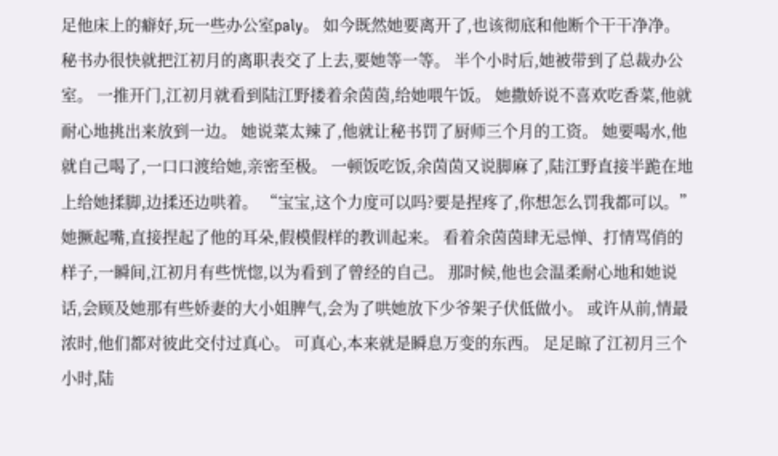足他床上的癖好,玩一些办公室paly。 如今既然她要离开了,也该彻底和他断个干干净净。 秘书办很快就把江初月的离职表交了上去,要她等一等。 半个小时后,她被带到了总裁办公室。 一推开门,江初月就看到陆江野搂着余茵茵,给她喂午饭。 她撒娇说不喜欢吃香菜,他就耐心地挑出来放到一边。 她说菜太辣了,他就让秘书罚了厨师三个月的工资。 她要喝水,他就自己喝了,一口口渡给她,亲密至极。 一顿饭吃饭,余茵茵又说脚麻了,陆江野直接半跪在地上给她揉脚,边揉还边哄着。 “宝宝,这个力度可以吗?要是捏疼了,你想怎么罚我都可以。” 她撅起嘴,直接捏起了他的耳朵,假模假样的教训起来。 看着余茵茵肆无忌惮、打情骂俏的样子,一瞬间,江初月有些恍惚,以为看到了曾经的自己。 那时候,他也会温柔耐心地和她说话,会顾及她那有些娇妻的大小姐脾气,会为了哄她放下少爷架子伏低做小。 或许从前,情最浓时,他们都对彼此交付过真心。 可真心,本来就是瞬息万变的东西。 足足晾了江初月三个小时,陆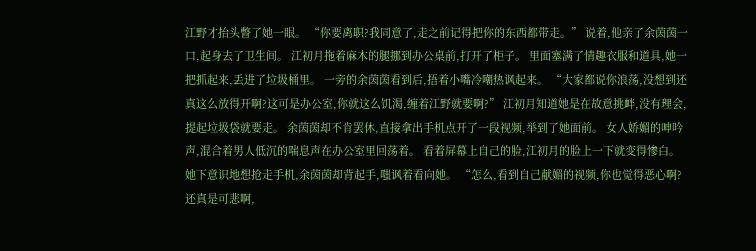江野才抬头瞥了她一眼。 “你要离职?我同意了,走之前记得把你的东西都带走。” 说着,他亲了余茵茵一口,起身去了卫生间。 江初月拖着麻木的腿挪到办公桌前,打开了柜子。 里面塞满了情趣衣服和道具,她一把抓起来,丢进了垃圾桶里。 一旁的余茵茵看到后,捂着小嘴冷嘲热讽起来。 “大家都说你浪荡,没想到还真这么放得开啊?这可是办公室,你就这么饥渴,缠着江野就要啊?” 江初月知道她是在故意挑衅,没有理会,提起垃圾袋就要走。 余茵茵却不肯罢休,直接拿出手机点开了一段视频,举到了她面前。 女人娇媚的呻吟声,混合着男人低沉的喘息声在办公室里回荡着。 看着屏幕上自己的脸,江初月的脸上一下就变得惨白。 她下意识地想抢走手机,余茵茵却背起手,嗤讽着看向她。 “怎么,看到自己献媚的视频,你也觉得恶心啊?还真是可悲啊,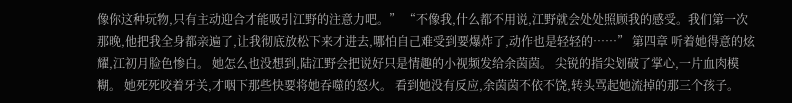像你这种玩物,只有主动迎合才能吸引江野的注意力吧。” “不像我,什么都不用说,江野就会处处照顾我的感受。我们第一次那晚,他把我全身都亲遍了,让我彻底放松下来才进去,哪怕自己难受到要爆炸了,动作也是轻轻的……” 第四章 听着她得意的炫耀,江初月脸色惨白。 她怎么也没想到,陆江野会把说好只是情趣的小视频发给余茵茵。 尖锐的指尖划破了掌心,一片血肉模糊。 她死死咬着牙关,才咽下那些快要将她吞噬的怒火。 看到她没有反应,余茵茵不依不饶,转头骂起她流掉的那三个孩子。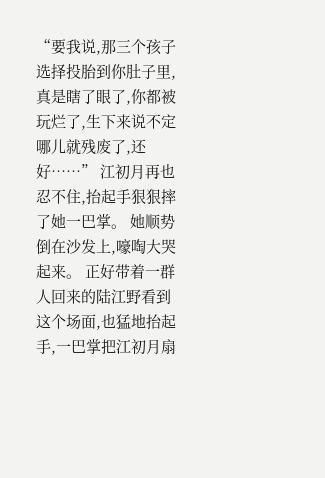“要我说,那三个孩子选择投胎到你肚子里,真是瞎了眼了,你都被玩烂了,生下来说不定哪儿就残废了,还好……” 江初月再也忍不住,抬起手狠狠摔了她一巴掌。 她顺势倒在沙发上,嚎啕大哭起来。 正好带着一群人回来的陆江野看到这个场面,也猛地抬起手,一巴掌把江初月扇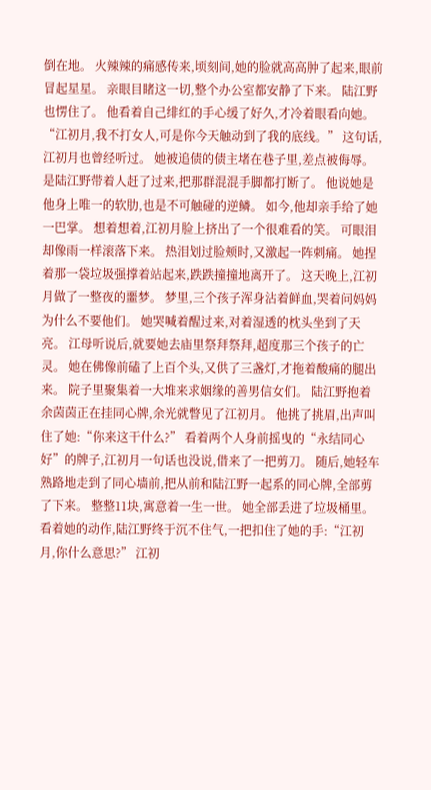倒在地。 火辣辣的痛感传来,顷刻间,她的脸就高高肿了起来,眼前冒起星星。 亲眼目睹这一切,整个办公室都安静了下来。 陆江野也愣住了。 他看着自己绯红的手心缓了好久,才冷着眼看向她。 “江初月,我不打女人,可是你今天触动到了我的底线。” 这句话,江初月也曾经听过。 她被追债的债主堵在巷子里,差点被侮辱。 是陆江野带着人赶了过来,把那群混混手脚都打断了。 他说她是他身上唯一的软肋,也是不可触碰的逆鳞。 如今,他却亲手给了她一巴掌。 想着想着,江初月脸上挤出了一个很难看的笑。 可眼泪却像雨一样滚落下来。 热泪划过脸颊时,又激起一阵刺痛。 她捏着那一袋垃圾强撑着站起来,跌跌撞撞地离开了。 这天晚上,江初月做了一整夜的噩梦。 梦里,三个孩子浑身沾着鲜血,哭着问妈妈为什么不要他们。 她哭喊着醒过来,对着湿透的枕头坐到了天亮。 江母听说后,就要她去庙里祭拜祭拜,超度那三个孩子的亡灵。 她在佛像前磕了上百个头,又供了三盏灯,才拖着酸痛的腿出来。 院子里聚集着一大堆来求姻缘的善男信女们。 陆江野抱着余茵茵正在挂同心牌,余光就瞥见了江初月。 他挑了挑眉,出声叫住了她:“你来这干什么?” 看着两个人身前摇曳的“永结同心好”的牌子,江初月一句话也没说,借来了一把剪刀。 随后,她轻车熟路地走到了同心墙前,把从前和陆江野一起系的同心牌,全部剪了下来。 整整11块,寓意着一生一世。 她全部丢进了垃圾桶里。 看着她的动作,陆江野终于沉不住气,一把扣住了她的手:“江初月,你什么意思?” 江初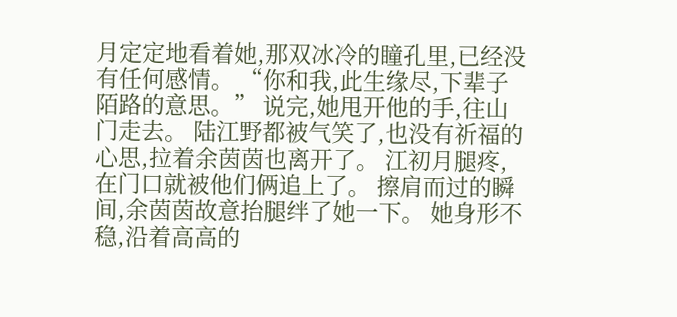月定定地看着她,那双冰冷的瞳孔里,已经没有任何感情。 “你和我,此生缘尽,下辈子陌路的意思。” 说完,她甩开他的手,往山门走去。 陆江野都被气笑了,也没有祈福的心思,拉着余茵茵也离开了。 江初月腿疼,在门口就被他们俩追上了。 擦肩而过的瞬间,余茵茵故意抬腿绊了她一下。 她身形不稳,沿着高高的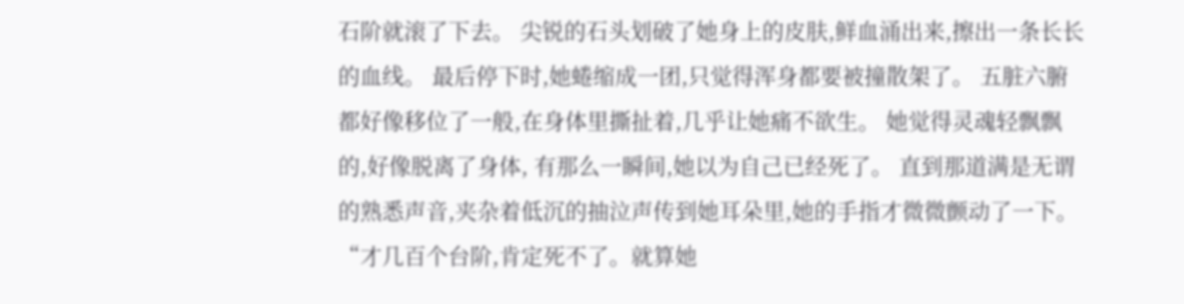石阶就滚了下去。 尖锐的石头划破了她身上的皮肤,鲜血涌出来,擦出一条长长的血线。 最后停下时,她蜷缩成一团,只觉得浑身都要被撞散架了。 五脏六腑都好像移位了一般,在身体里撕扯着,几乎让她痛不欲生。 她觉得灵魂轻飘飘的,好像脱离了身体, 有那么一瞬间,她以为自己已经死了。 直到那道满是无谓的熟悉声音,夹杂着低沉的抽泣声传到她耳朵里,她的手指才微微颤动了一下。 “才几百个台阶,肯定死不了。就算她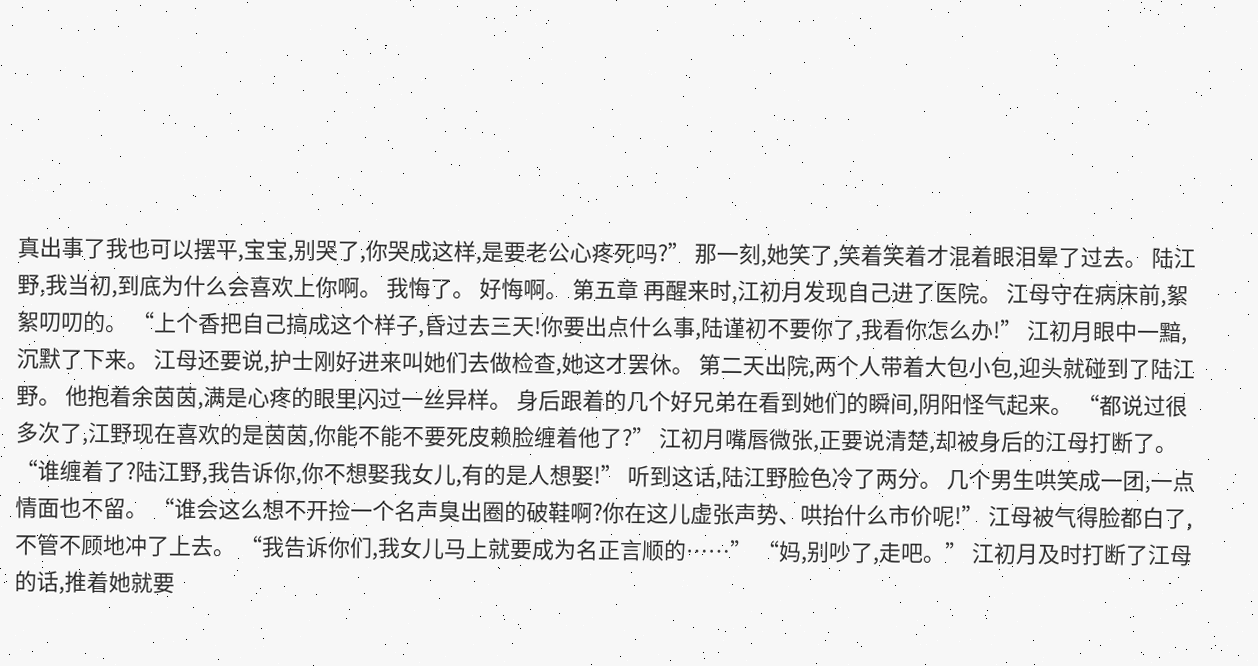真出事了我也可以摆平,宝宝,别哭了,你哭成这样,是要老公心疼死吗?” 那一刻,她笑了,笑着笑着才混着眼泪晕了过去。 陆江野,我当初,到底为什么会喜欢上你啊。 我悔了。 好悔啊。 第五章 再醒来时,江初月发现自己进了医院。 江母守在病床前,絮絮叨叨的。 “上个香把自己搞成这个样子,昏过去三天!你要出点什么事,陆谨初不要你了,我看你怎么办!” 江初月眼中一黯,沉默了下来。 江母还要说,护士刚好进来叫她们去做检查,她这才罢休。 第二天出院,两个人带着大包小包,迎头就碰到了陆江野。 他抱着余茵茵,满是心疼的眼里闪过一丝异样。 身后跟着的几个好兄弟在看到她们的瞬间,阴阳怪气起来。 “都说过很多次了,江野现在喜欢的是茵茵,你能不能不要死皮赖脸缠着他了?” 江初月嘴唇微张,正要说清楚,却被身后的江母打断了。 “谁缠着了?陆江野,我告诉你,你不想娶我女儿,有的是人想娶!” 听到这话,陆江野脸色冷了两分。 几个男生哄笑成一团,一点情面也不留。 “谁会这么想不开捡一个名声臭出圈的破鞋啊?你在这儿虚张声势、哄抬什么市价呢!” 江母被气得脸都白了,不管不顾地冲了上去。 “我告诉你们,我女儿马上就要成为名正言顺的……” “妈,别吵了,走吧。” 江初月及时打断了江母的话,推着她就要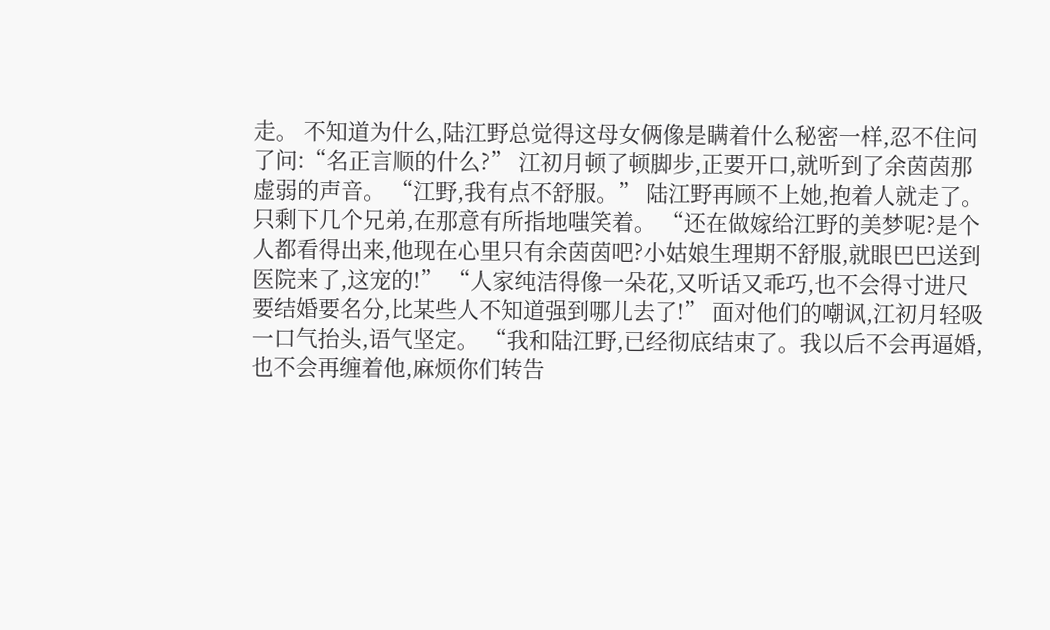走。 不知道为什么,陆江野总觉得这母女俩像是瞒着什么秘密一样,忍不住问了问:“名正言顺的什么?” 江初月顿了顿脚步,正要开口,就听到了余茵茵那虚弱的声音。 “江野,我有点不舒服。” 陆江野再顾不上她,抱着人就走了。 只剩下几个兄弟,在那意有所指地嗤笑着。 “还在做嫁给江野的美梦呢?是个人都看得出来,他现在心里只有余茵茵吧?小姑娘生理期不舒服,就眼巴巴送到医院来了,这宠的!” “人家纯洁得像一朵花,又听话又乖巧,也不会得寸进尺要结婚要名分,比某些人不知道强到哪儿去了!” 面对他们的嘲讽,江初月轻吸一口气抬头,语气坚定。 “我和陆江野,已经彻底结束了。我以后不会再逼婚,也不会再缠着他,麻烦你们转告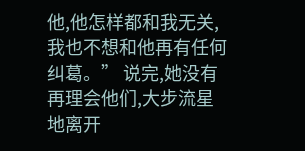他,他怎样都和我无关,我也不想和他再有任何纠葛。” 说完,她没有再理会他们,大步流星地离开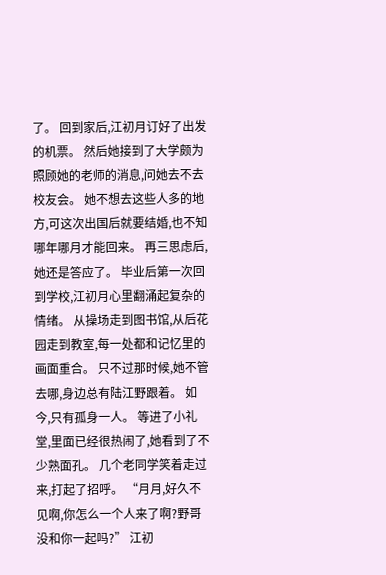了。 回到家后,江初月订好了出发的机票。 然后她接到了大学颇为照顾她的老师的消息,问她去不去校友会。 她不想去这些人多的地方,可这次出国后就要结婚,也不知哪年哪月才能回来。 再三思虑后,她还是答应了。 毕业后第一次回到学校,江初月心里翻涌起复杂的情绪。 从操场走到图书馆,从后花园走到教室,每一处都和记忆里的画面重合。 只不过那时候,她不管去哪,身边总有陆江野跟着。 如今,只有孤身一人。 等进了小礼堂,里面已经很热闹了,她看到了不少熟面孔。 几个老同学笑着走过来,打起了招呼。 “月月,好久不见啊,你怎么一个人来了啊?野哥没和你一起吗?” 江初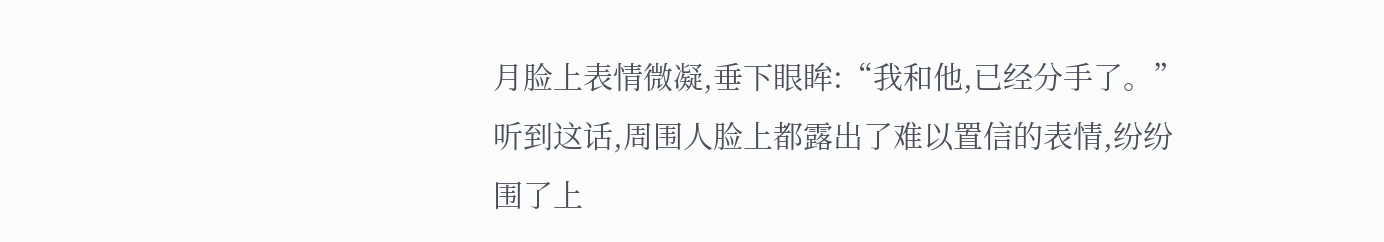月脸上表情微凝,垂下眼眸:“我和他,已经分手了。” 听到这话,周围人脸上都露出了难以置信的表情,纷纷围了上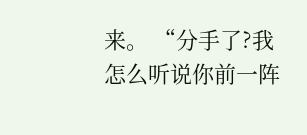来。 “分手了?我怎么听说你前一阵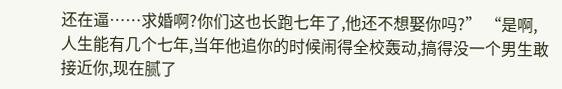还在逼……求婚啊?你们这也长跑七年了,他还不想娶你吗?” “是啊,人生能有几个七年,当年他追你的时候闹得全校轰动,搞得没一个男生敢接近你,现在腻了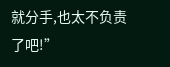就分手,也太不负责了吧!”